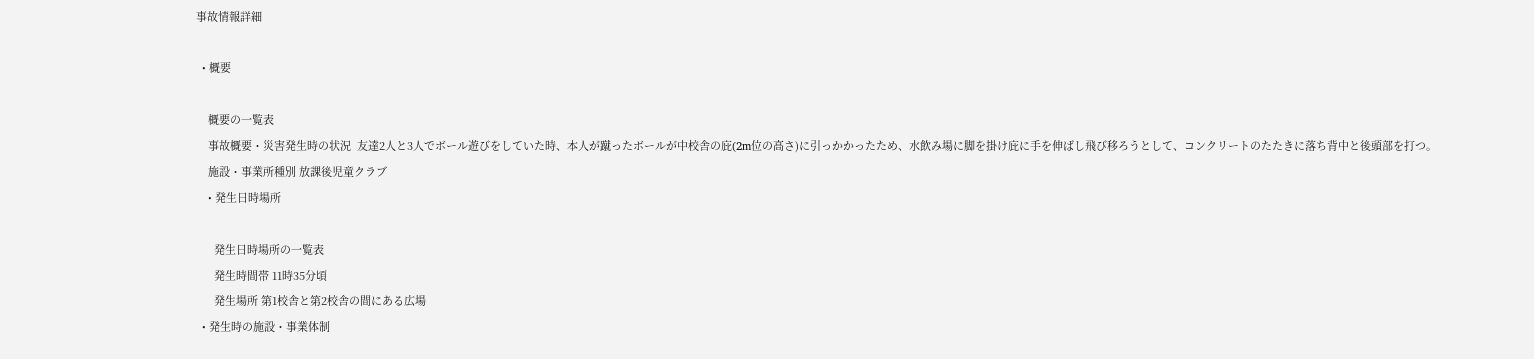事故情報詳細

  • 概要

    概要の一覧表
    事故概要・災害発生時の状況  友達2人と3人でボール遊びをしていた時、本人が蹴ったボールが中校舎の庇(2m位の高さ)に引っかかったため、水飲み場に脚を掛け庇に手を伸ばし飛び移ろうとして、コンクリートのたたきに落ち背中と後頭部を打つ。
    施設・事業所種別 放課後児童クラブ
    • 発生日時場所

      発生日時場所の一覧表
      発生時間帯 11時35分頃
      発生場所 第1校舎と第2校舎の間にある広場
  • 発生時の施設・事業体制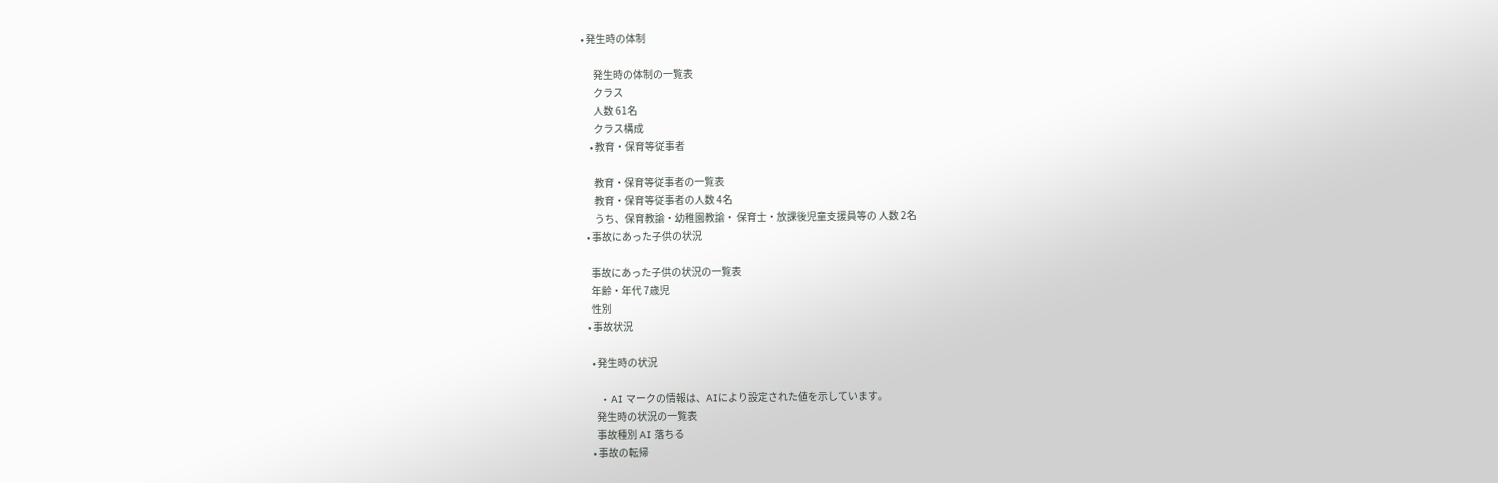• 発生時の体制

      発生時の体制の一覧表
      クラス
      人数 61名
      クラス構成
    • 教育・保育等従事者

      教育・保育等従事者の一覧表
      教育・保育等従事者の人数 4名
      うち、保育教諭・幼稚園教諭・ 保育士・放課後児童支援員等の 人数 2名
  • 事故にあった子供の状況

    事故にあった子供の状況の一覧表
    年齢・年代 7歳児
    性別
  • 事故状況

    • 発生時の状況

      • AI マークの情報は、AIにより設定された値を示しています。
      発生時の状況の一覧表
      事故種別 AI 落ちる
    • 事故の転帰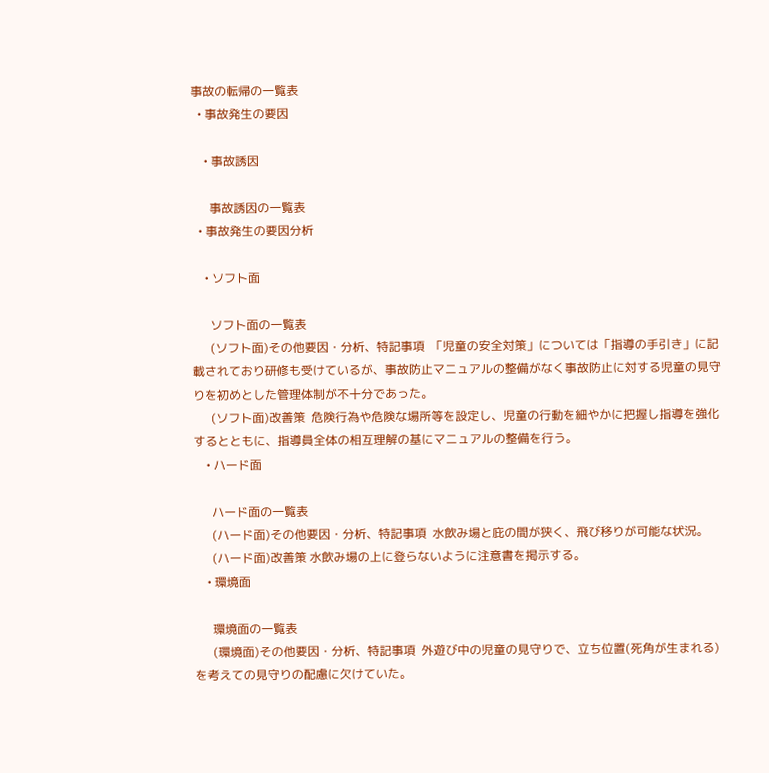事故の転帰の一覧表
  • 事故発生の要因

    • 事故誘因

      事故誘因の一覧表
  • 事故発生の要因分析

    • ソフト面

      ソフト面の一覧表
      (ソフト面)その他要因・分析、特記事項  「児童の安全対策」については「指導の手引き」に記載されており研修も受けているが、事故防止マニュアルの整備がなく事故防止に対する児童の見守りを初めとした管理体制が不十分であった。
      (ソフト面)改善策  危険行為や危険な場所等を設定し、児童の行動を細やかに把握し指導を強化するとともに、指導員全体の相互理解の基にマニュアルの整備を行う。
    • ハード面

      ハード面の一覧表
      (ハード面)その他要因・分析、特記事項  水飲み場と庇の間が狭く、飛び移りが可能な状況。
      (ハード面)改善策 水飲み場の上に登らないように注意書を掲示する。
    • 環境面

      環境面の一覧表
      (環境面)その他要因・分析、特記事項  外遊び中の児童の見守りで、立ち位置(死角が生まれる)を考えての見守りの配慮に欠けていた。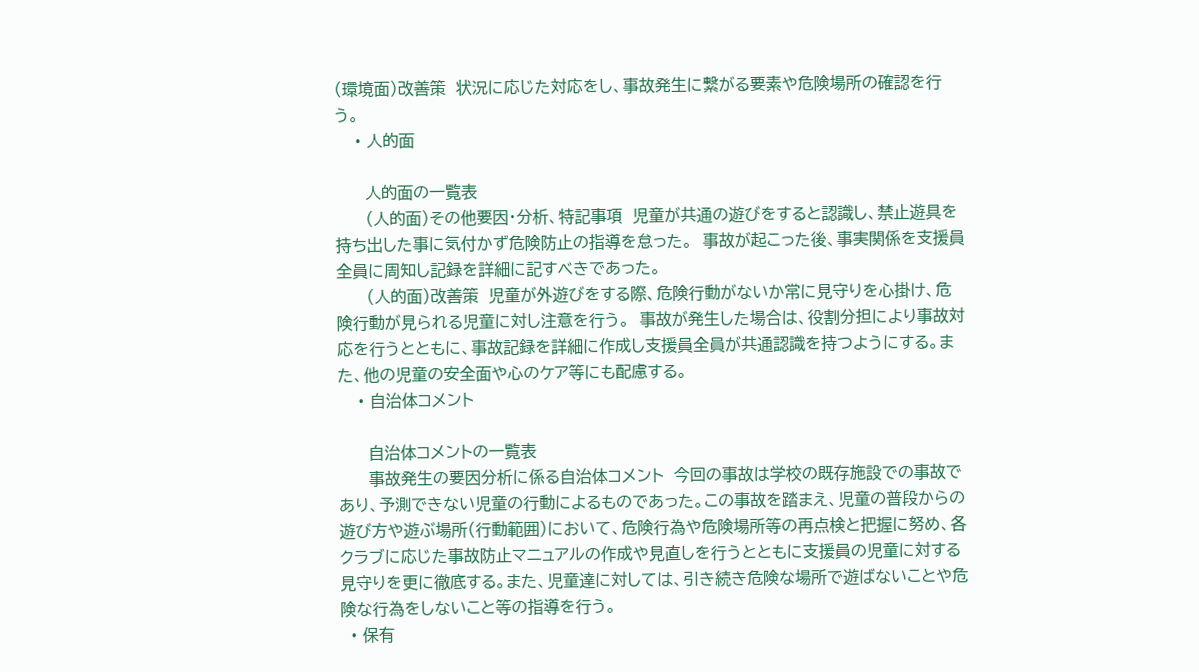(環境面)改善策  状況に応じた対応をし、事故発生に繋がる要素や危険場所の確認を行う。
    • 人的面

      人的面の一覧表
      (人的面)その他要因・分析、特記事項  児童が共通の遊びをすると認識し、禁止遊具を持ち出した事に気付かず危険防止の指導を怠った。  事故が起こった後、事実関係を支援員全員に周知し記録を詳細に記すべきであった。
      (人的面)改善策  児童が外遊びをする際、危険行動がないか常に見守りを心掛け、危険行動が見られる児童に対し注意を行う。  事故が発生した場合は、役割分担により事故対応を行うとともに、事故記録を詳細に作成し支援員全員が共通認識を持つようにする。また、他の児童の安全面や心のケア等にも配慮する。
    • 自治体コメント

      自治体コメントの一覧表
      事故発生の要因分析に係る自治体コメント  今回の事故は学校の既存施設での事故であり、予測できない児童の行動によるものであった。この事故を踏まえ、児童の普段からの遊び方や遊ぶ場所(行動範囲)において、危険行為や危険場所等の再点検と把握に努め、各クラブに応じた事故防止マニュアルの作成や見直しを行うとともに支援員の児童に対する見守りを更に徹底する。また、児童達に対しては、引き続き危険な場所で遊ばないことや危険な行為をしないこと等の指導を行う。
  • 保有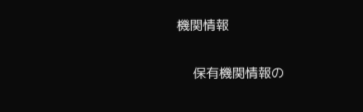機関情報

    保有機関情報の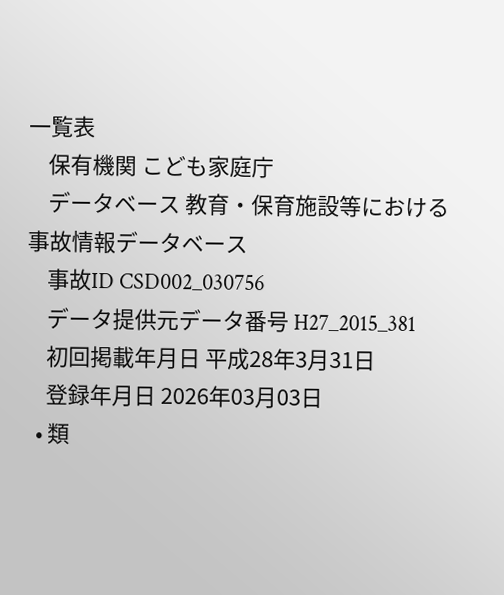一覧表
    保有機関 こども家庭庁
    データベース 教育・保育施設等における事故情報データベース
    事故ID CSD002_030756
    データ提供元データ番号 H27_2015_381
    初回掲載年月日 平成28年3月31日
    登録年月日 2026年03月03日
  • 類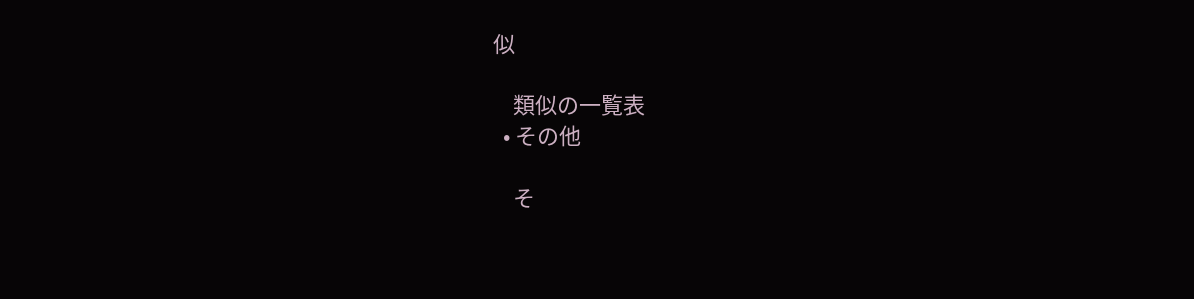似

    類似の一覧表
  • その他

    そ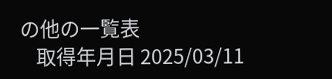の他の一覧表
    取得年月日 2025/03/11